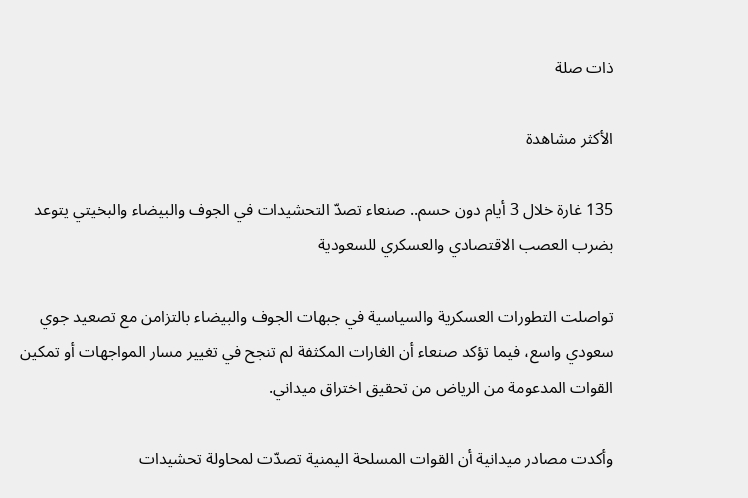ذات صلة

الأكثر مشاهدة

135 غارة خلال 3 أيام دون حسم.. صنعاء تصدّ التحشيدات في الجوف والبيضاء والبخيتي يتوعد بضرب العصب الاقتصادي والعسكري للسعودية

تواصلت التطورات العسكرية والسياسية في جبهات الجوف والبيضاء بالتزامن مع تصعيد جوي سعودي واسع، فيما تؤكد صنعاء أن الغارات المكثفة لم تنجح في تغيير مسار المواجهات أو تمكين القوات المدعومة من الرياض من تحقيق اختراق ميداني.

وأكدت مصادر ميدانية أن القوات المسلحة اليمنية تصدّت لمحاولة تحشيدات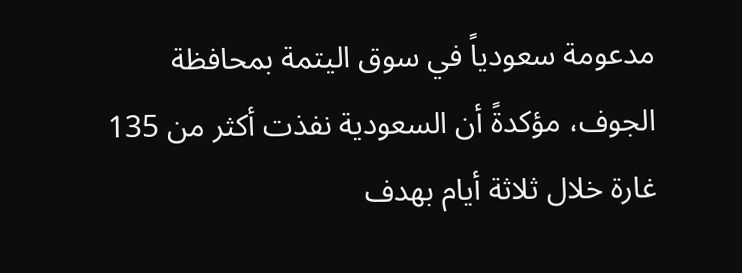مدعومة سعودياً في سوق اليتمة بمحافظة الجوف، مؤكدةً أن السعودية نفذت أكثر من 135 غارة خلال ثلاثة أيام بهدف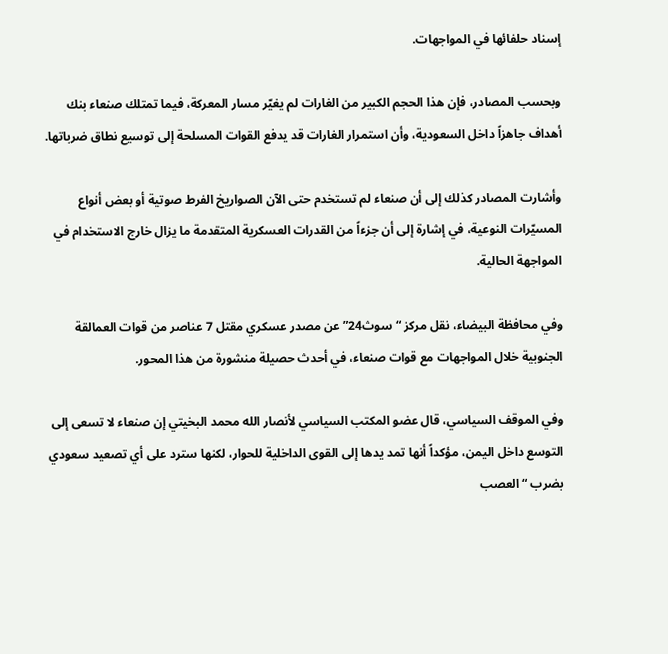إسناد حلفائها في المواجهات.

وبحسب المصادر، فإن هذا الحجم الكبير من الغارات لم يغيّر مسار المعركة، فيما تمتلك صنعاء بنك أهداف جاهزاً داخل السعودية، وأن استمرار الغارات قد يدفع القوات المسلحة إلى توسيع نطاق ضرباتها.

وأشارت المصادر كذلك إلى أن صنعاء لم تستخدم حتى الآن الصواريخ الفرط صوتية أو بعض أنواع المسيّرات النوعية، في إشارة إلى أن جزءاً من القدرات العسكرية المتقدمة ما يزال خارج الاستخدام في المواجهة الحالية.

وفي محافظة البيضاء، نقل مركز “سوث24” عن مصدر عسكري مقتل 7 عناصر من قوات العمالقة الجنوبية خلال المواجهات مع قوات صنعاء، في أحدث حصيلة منشورة من هذا المحور.

وفي الموقف السياسي، قال عضو المكتب السياسي لأنصار الله محمد البخيتي إن صنعاء لا تسعى إلى التوسع داخل اليمن، مؤكداً أنها تمد يدها إلى القوى الداخلية للحوار، لكنها سترد على أي تصعيد سعودي بضرب “العصب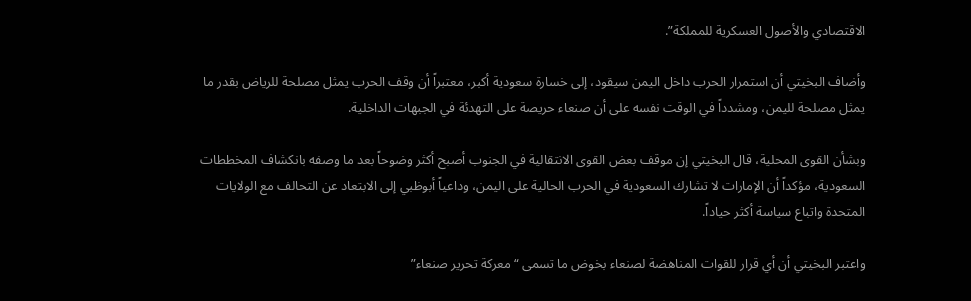الاقتصادي والأصول العسكرية للمملكة”.

وأضاف البخيتي أن استمرار الحرب داخل اليمن سيقود، إلى خسارة سعودية أكبر، معتبراً أن وقف الحرب يمثل مصلحة للرياض بقدر ما يمثل مصلحة لليمن، ومشدداً في الوقت نفسه على أن صنعاء حريصة على التهدئة في الجبهات الداخلية.

وبشأن القوى المحلية، قال البخيتي إن موقف بعض القوى الانتقالية في الجنوب أصبح أكثر وضوحاً بعد ما وصفه بانكشاف المخططات السعودية، مؤكداً أن الإمارات لا تشارك السعودية في الحرب الحالية على اليمن، وداعياً أبوظبي إلى الابتعاد عن التحالف مع الولايات المتحدة واتباع سياسة أكثر حياداً.

واعتبر البخيتي أن أي قرار للقوات المناهضة لصنعاء بخوض ما تسمى “معركة تحرير صنعاء”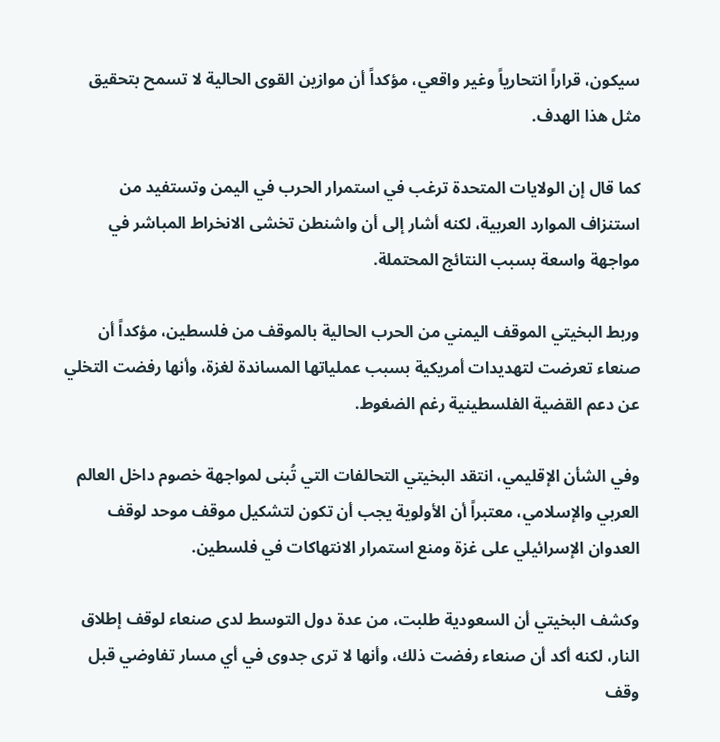سيكون، قراراً انتحارياً وغير واقعي، مؤكداً أن موازين القوى الحالية لا تسمح بتحقيق مثل هذا الهدف.

كما قال إن الولايات المتحدة ترغب في استمرار الحرب في اليمن وتستفيد من استنزاف الموارد العربية، لكنه أشار إلى أن واشنطن تخشى الانخراط المباشر في مواجهة واسعة بسبب النتائج المحتملة.

وربط البخيتي الموقف اليمني من الحرب الحالية بالموقف من فلسطين، مؤكداً أن صنعاء تعرضت لتهديدات أمريكية بسبب عملياتها المساندة لغزة، وأنها رفضت التخلي عن دعم القضية الفلسطينية رغم الضغوط.

وفي الشأن الإقليمي، انتقد البخيتي التحالفات التي تُبنى لمواجهة خصوم داخل العالم العربي والإسلامي، معتبراً أن الأولوية يجب أن تكون لتشكيل موقف موحد لوقف العدوان الإسرائيلي على غزة ومنع استمرار الانتهاكات في فلسطين.

وكشف البخيتي أن السعودية طلبت، من عدة دول التوسط لدى صنعاء لوقف إطلاق النار، لكنه أكد أن صنعاء رفضت ذلك، وأنها لا ترى جدوى في أي مسار تفاوضي قبل وقف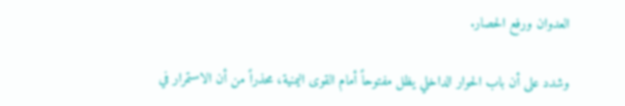العدوان ورفع الحصار.

وشدد على أن باب الحوار الداخلي يظل مفتوحاً أمام القوى اليمنية، محذراً من أن الاستمرار في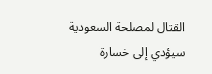القتال لمصلحة السعودية سيؤدي إلى خسارة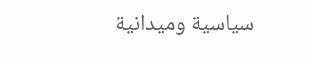سياسية وميدانية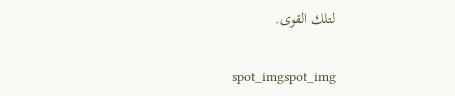لتلك القوى.

spot_imgspot_img